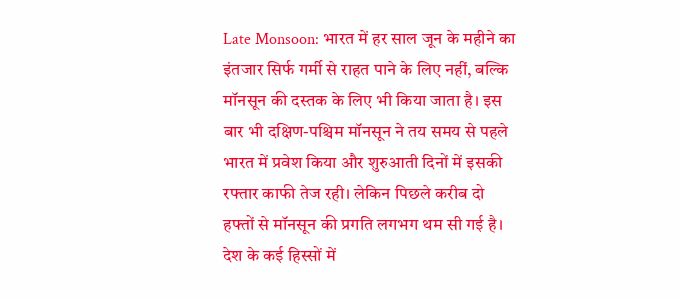Late Monsoon: भारत में हर साल जून के महीने का इंतजार सिर्फ गर्मी से राहत पाने के लिए नहीं, बल्कि मॉनसून की दस्तक के लिए भी किया जाता है। इस बार भी दक्षिण-पश्चिम मॉनसून ने तय समय से पहले भारत में प्रवेश किया और शुरुआती दिनों में इसकी रफ्तार काफी तेज रही। लेकिन पिछले करीब दो हफ्तों से मॉनसून की प्रगति लगभग थम सी गई है। देश के कई हिस्सों में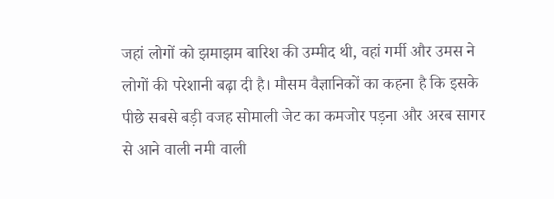जहां लोगों को झमाझम बारिश की उम्मीद थी, वहां गर्मी और उमस ने लोगों की परेशानी बढ़ा दी है। मौसम वैज्ञानिकों का कहना है कि इसके पीछे सबसे बड़ी वजह सोमाली जेट का कमजोर पड़ना और अरब सागर से आने वाली नमी वाली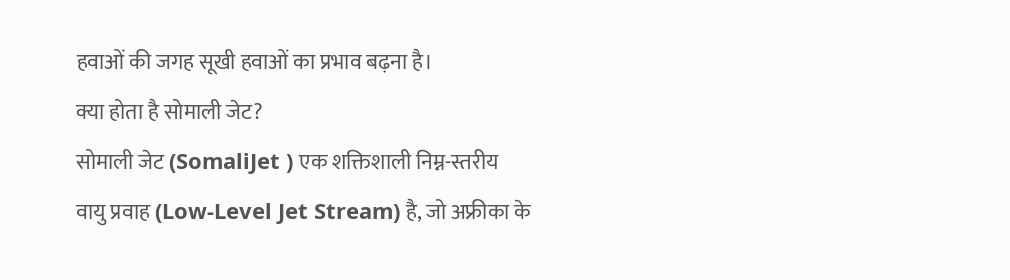हवाओं की जगह सूखी हवाओं का प्रभाव बढ़ना है।
क्या होता है सोमाली जेट?
सोमाली जेट (SomaliJet ) एक शक्तिशाली निम्न-स्तरीय वायु प्रवाह (Low-Level Jet Stream) है, जो अफ्रीका के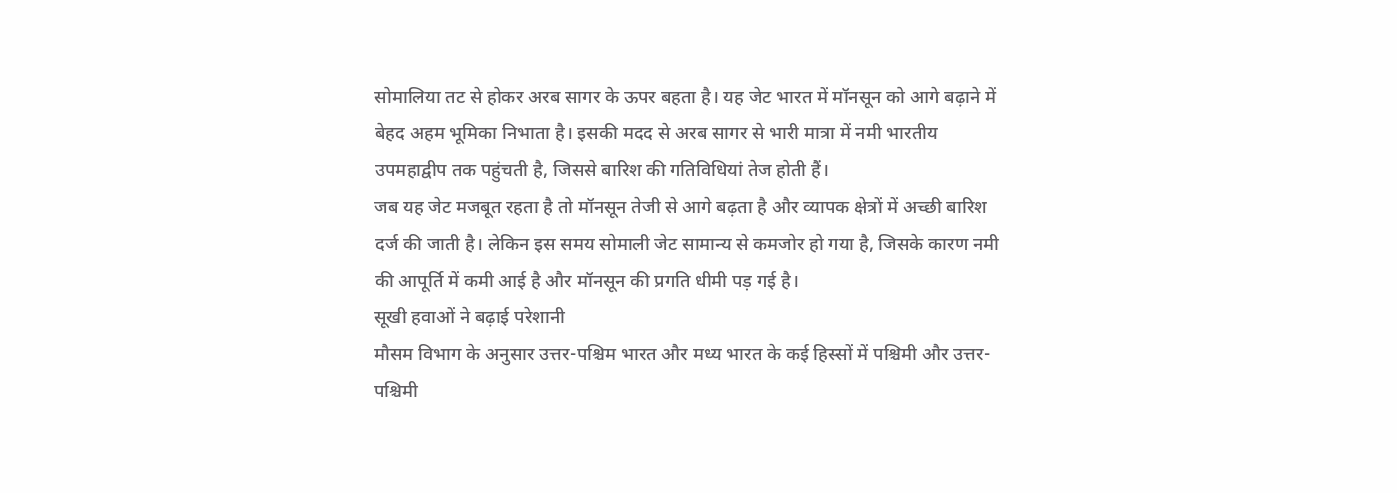सोमालिया तट से होकर अरब सागर के ऊपर बहता है। यह जेट भारत में मॉनसून को आगे बढ़ाने में बेहद अहम भूमिका निभाता है। इसकी मदद से अरब सागर से भारी मात्रा में नमी भारतीय उपमहाद्वीप तक पहुंचती है, जिससे बारिश की गतिविधियां तेज होती हैं।
जब यह जेट मजबूत रहता है तो मॉनसून तेजी से आगे बढ़ता है और व्यापक क्षेत्रों में अच्छी बारिश दर्ज की जाती है। लेकिन इस समय सोमाली जेट सामान्य से कमजोर हो गया है, जिसके कारण नमी की आपूर्ति में कमी आई है और मॉनसून की प्रगति धीमी पड़ गई है।
सूखी हवाओं ने बढ़ाई परेशानी
मौसम विभाग के अनुसार उत्तर-पश्चिम भारत और मध्य भारत के कई हिस्सों में पश्चिमी और उत्तर-पश्चिमी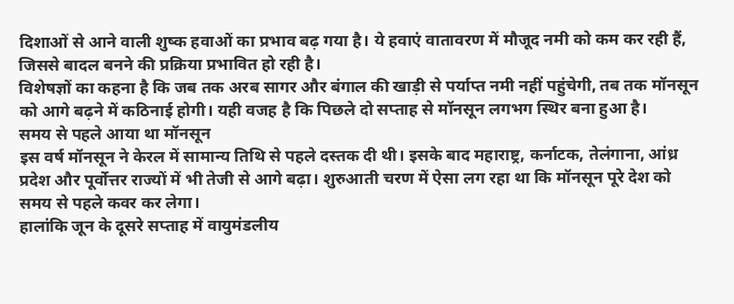दिशाओं से आने वाली शुष्क हवाओं का प्रभाव बढ़ गया है। ये हवाएं वातावरण में मौजूद नमी को कम कर रही हैं, जिससे बादल बनने की प्रक्रिया प्रभावित हो रही है।
विशेषज्ञों का कहना है कि जब तक अरब सागर और बंगाल की खाड़ी से पर्याप्त नमी नहीं पहुंचेगी, तब तक मॉनसून को आगे बढ़ने में कठिनाई होगी। यही वजह है कि पिछले दो सप्ताह से मॉनसून लगभग स्थिर बना हुआ है।
समय से पहले आया था मॉनसून
इस वर्ष मॉनसून ने केरल में सामान्य तिथि से पहले दस्तक दी थी। इसके बाद महाराष्ट्र, कर्नाटक, तेलंगाना, आंध्र प्रदेश और पूर्वोत्तर राज्यों में भी तेजी से आगे बढ़ा। शुरुआती चरण में ऐसा लग रहा था कि मॉनसून पूरे देश को समय से पहले कवर कर लेगा।
हालांकि जून के दूसरे सप्ताह में वायुमंडलीय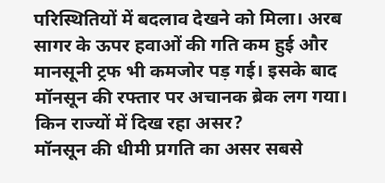परिस्थितियों में बदलाव देखने को मिला। अरब सागर के ऊपर हवाओं की गति कम हुई और मानसूनी ट्रफ भी कमजोर पड़ गई। इसके बाद मॉनसून की रफ्तार पर अचानक ब्रेक लग गया।
किन राज्यों में दिख रहा असर?
मॉनसून की धीमी प्रगति का असर सबसे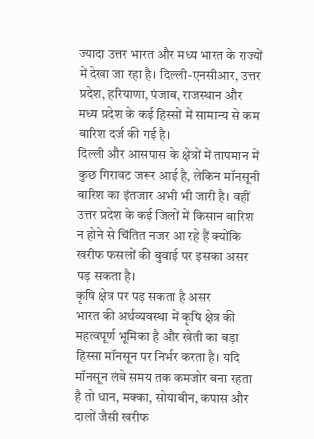ज्यादा उत्तर भारत और मध्य भारत के राज्यों में देखा जा रहा है। दिल्ली-एनसीआर, उत्तर प्रदेश, हरियाणा, पंजाब, राजस्थान और मध्य प्रदेश के कई हिस्सों में सामान्य से कम बारिश दर्ज की गई है।
दिल्ली और आसपास के क्षेत्रों में तापमान में कुछ गिरावट जरूर आई है, लेकिन मॉनसूनी बारिश का इंतजार अभी भी जारी है। वहीं उत्तर प्रदेश के कई जिलों में किसान बारिश न होने से चिंतित नजर आ रहे हैं क्योंकि खरीफ फसलों की बुवाई पर इसका असर पड़ सकता है।
कृषि क्षेत्र पर पड़ सकता है असर
भारत की अर्थव्यवस्था में कृषि क्षेत्र की महत्वपूर्ण भूमिका है और खेती का बड़ा हिस्सा मॉनसून पर निर्भर करता है। यदि मॉनसून लंबे समय तक कमजोर बना रहता है तो धान, मक्का, सोयाबीन, कपास और दालों जैसी खरीफ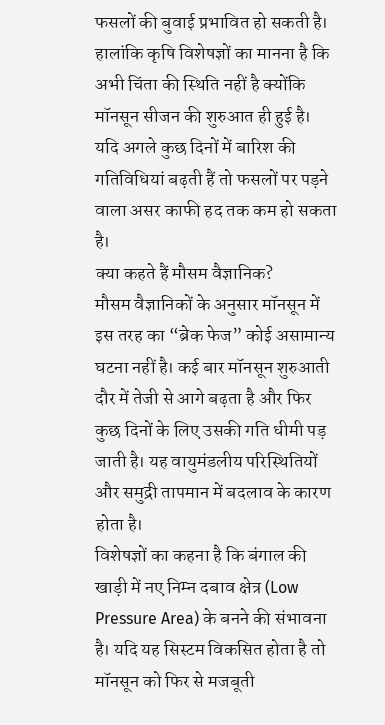फसलों की बुवाई प्रभावित हो सकती है।
हालांकि कृषि विशेषज्ञों का मानना है कि अभी चिंता की स्थिति नहीं है क्योंकि मॉनसून सीजन की शुरुआत ही हुई है। यदि अगले कुछ दिनों में बारिश की गतिविधियां बढ़ती हैं तो फसलों पर पड़ने वाला असर काफी हद तक कम हो सकता है।
क्या कहते हैं मौसम वैज्ञानिक?
मौसम वैज्ञानिकों के अनुसार मॉनसून में इस तरह का “ब्रेक फेज” कोई असामान्य घटना नहीं है। कई बार मॉनसून शुरुआती दौर में तेजी से आगे बढ़ता है और फिर कुछ दिनों के लिए उसकी गति धीमी पड़ जाती है। यह वायुमंडलीय परिस्थितियों और समुद्री तापमान में बदलाव के कारण होता है।
विशेषज्ञों का कहना है कि बंगाल की खाड़ी में नए निम्न दबाव क्षेत्र (Low Pressure Area) के बनने की संभावना है। यदि यह सिस्टम विकसित होता है तो मॉनसून को फिर से मजबूती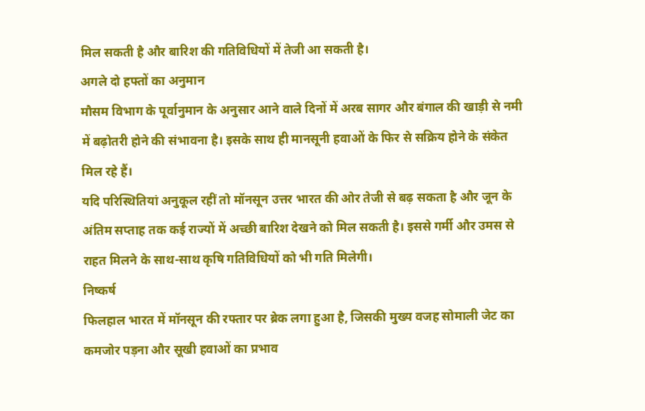मिल सकती है और बारिश की गतिविधियों में तेजी आ सकती है।
अगले दो हफ्तों का अनुमान
मौसम विभाग के पूर्वानुमान के अनुसार आने वाले दिनों में अरब सागर और बंगाल की खाड़ी से नमी में बढ़ोतरी होने की संभावना है। इसके साथ ही मानसूनी हवाओं के फिर से सक्रिय होने के संकेत मिल रहे हैं।
यदि परिस्थितियां अनुकूल रहीं तो मॉनसून उत्तर भारत की ओर तेजी से बढ़ सकता है और जून के अंतिम सप्ताह तक कई राज्यों में अच्छी बारिश देखने को मिल सकती है। इससे गर्मी और उमस से राहत मिलने के साथ-साथ कृषि गतिविधियों को भी गति मिलेगी।
निष्कर्ष
फिलहाल भारत में मॉनसून की रफ्तार पर ब्रेक लगा हुआ है, जिसकी मुख्य वजह सोमाली जेट का कमजोर पड़ना और सूखी हवाओं का प्रभाव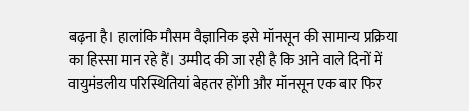बढ़ना है। हालांकि मौसम वैज्ञानिक इसे मॉनसून की सामान्य प्रक्रिया का हिस्सा मान रहे हैं। उम्मीद की जा रही है कि आने वाले दिनों में वायुमंडलीय परिस्थितियां बेहतर होंगी और मॉनसून एक बार फिर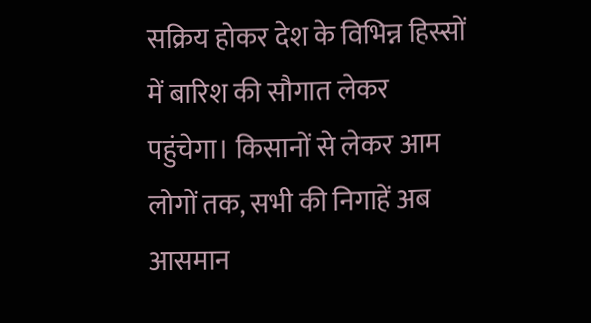सक्रिय होकर देश के विभिन्न हिस्सों में बारिश की सौगात लेकर पहुंचेगा। किसानों से लेकर आम लोगों तक, सभी की निगाहें अब आसमान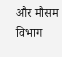और मौसम विभाग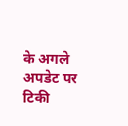के अगले अपडेट पर टिकी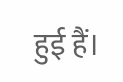हुई हैं।